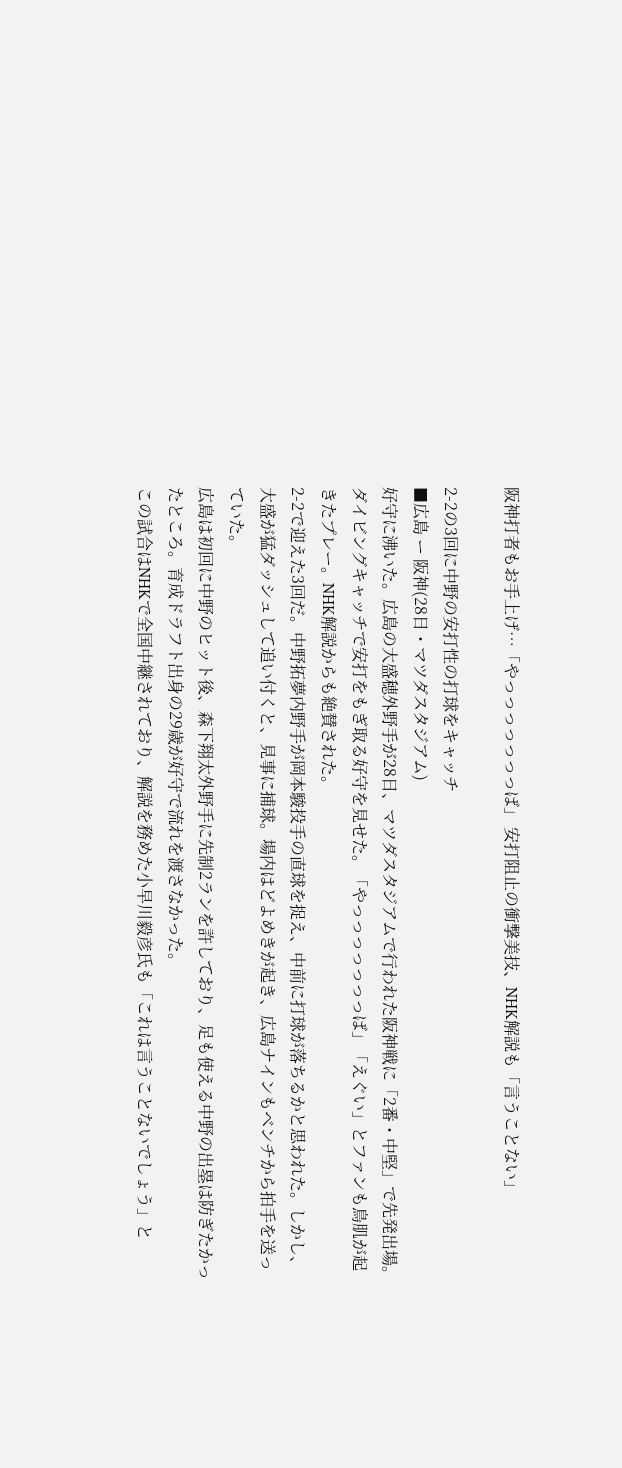阪神打者もお手上げ…「やっっっっっっっば」 安打阻止の衝撃美技、NHK解説も「言うことない」

2-2の3回に中野の安打性の打球をキャッチ
■広島 ー 阪神(28日・マツダスタジアム)
好守に沸いた。広島の大盛穂外野手が28日、マツダスタジアムで行われた阪神戦に「2番・中堅」で先発出場。ダイビングキャッチで安打をもぎ取る好守を見せた。「やっっっっっっっば」「えぐい」とファンも鳥肌が起きたプレー。NHK解説からも絶賛された。
2-2で迎えた3回だ。中野拓夢内野手が岡本駿投手の直球を捉え、中前に打球が落ちるかと思われた。しかし、大盛が猛ダッシュして追い付くと、見事に捕球。場内はどよめきが起き、広島ナインもベンチから拍手を送っていた。
広島は初回に中野のヒット後、森下翔太外野手に先制2ランを許しており、足も使える中野の出塁は防ぎたかったところ。育成ドラフト出身の29歳が好守で流れを渡さなかった。
この試合はNHKで全国中継されており、解説を務めた小早川毅彦氏も「これは言うことないでしょう」と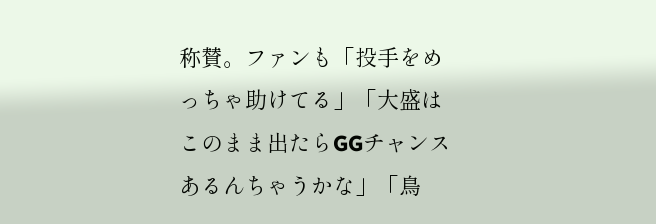称賛。ファンも「投手をめっちゃ助けてる」「大盛はこのまま出たらGGチャンスあるんちゃうかな」「鳥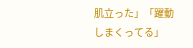肌立った」「躍動しまくってる」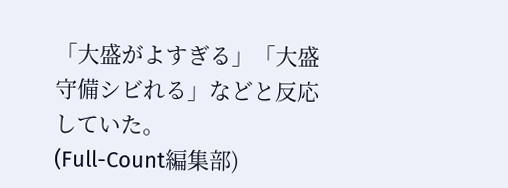「大盛がよすぎる」「大盛守備シビれる」などと反応していた。
(Full-Count編集部)